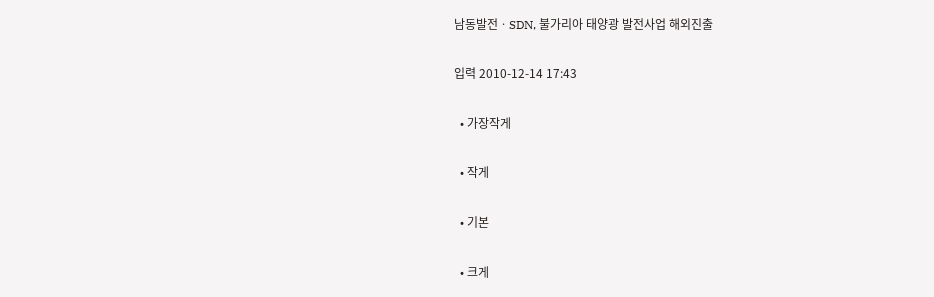남동발전ㆍSDN, 불가리아 태양광 발전사업 해외진출

입력 2010-12-14 17:43

  • 가장작게

  • 작게

  • 기본

  • 크게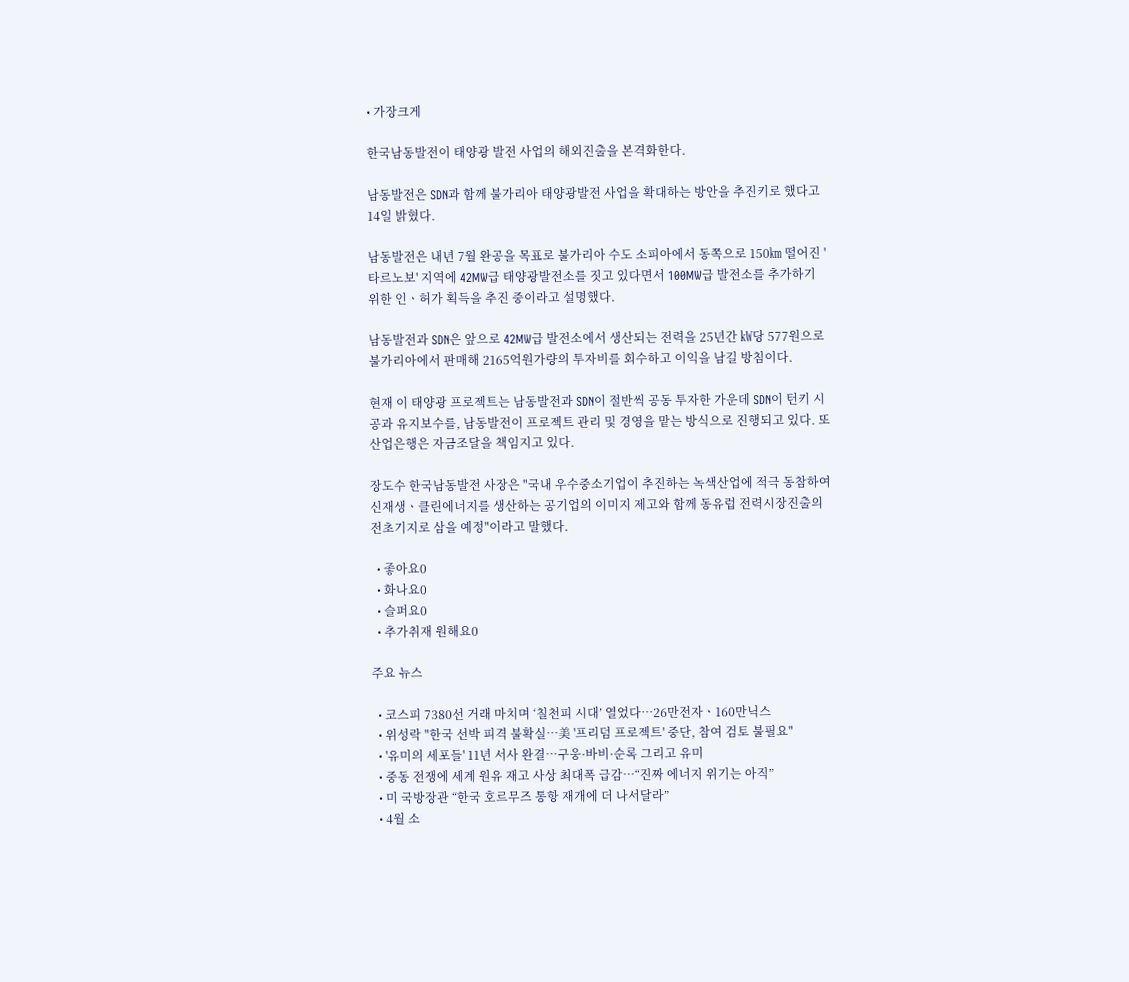• 가장크게

한국남동발전이 태양광 발전 사업의 해외진출을 본격화한다.

남동발전은 SDN과 함께 불가리아 태양광발전 사업을 확대하는 방안을 추진키로 했다고 14일 밝혔다.

남동발전은 내년 7월 완공을 목표로 불가리아 수도 소피아에서 동쪽으로 150㎞ 떨어진 '타르노보' 지역에 42MW급 태양광발전소를 짓고 있다면서 100MW급 발전소를 추가하기 위한 인ㆍ허가 획득을 추진 중이라고 설명했다.

남동발전과 SDN은 앞으로 42MW급 발전소에서 생산되는 전력을 25년간 ㎾당 577원으로 불가리아에서 판매해 2165억원가량의 투자비를 회수하고 이익을 남길 방침이다.

현재 이 태양광 프로젝트는 남동발전과 SDN이 절반씩 공동 투자한 가운데 SDN이 턴키 시공과 유지보수를, 남동발전이 프로젝트 관리 및 경영을 맡는 방식으로 진행되고 있다. 또 산업은행은 자금조달을 책임지고 있다.

장도수 한국남동발전 사장은 "국내 우수중소기업이 추진하는 녹색산업에 적극 동참하여 신재생ㆍ클린에너지를 생산하는 공기업의 이미지 제고와 함께 동유럽 전력시장진출의 전초기지로 삼을 예정"이라고 말했다.

  • 좋아요0
  • 화나요0
  • 슬퍼요0
  • 추가취재 원해요0

주요 뉴스

  • 코스피 7380선 거래 마치며 ‘칠천피 시대’ 열었다⋯26만전자ㆍ160만닉스
  • 위성락 "한국 선박 피격 불확실⋯美 '프리덤 프로젝트' 중단, 참여 검토 불필요"
  • '유미의 세포들' 11년 서사 완결…구웅·바비·순록 그리고 유미
  • 중동 전쟁에 세계 원유 재고 사상 최대폭 급감⋯“진짜 에너지 위기는 아직”
  • 미 국방장관 “한국 호르무즈 통항 재개에 더 나서달라”
  • 4월 소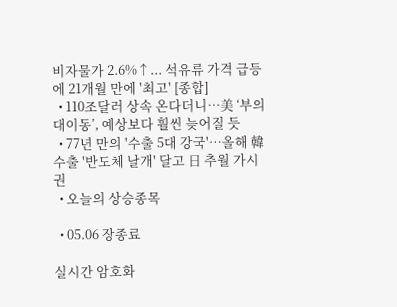비자물가 2.6%↑... 석유류 가격 급등에 21개월 만에 '최고' [종합]
  • 110조달러 상속 온다더니…美 ‘부의 대이동’, 예상보다 훨씬 늦어질 듯
  • 77년 만의 '수출 5대 강국'⋯올해 韓 수출 '반도체 날개' 달고 日 추월 가시권
  • 오늘의 상승종목

  • 05.06 장종료

실시간 암호화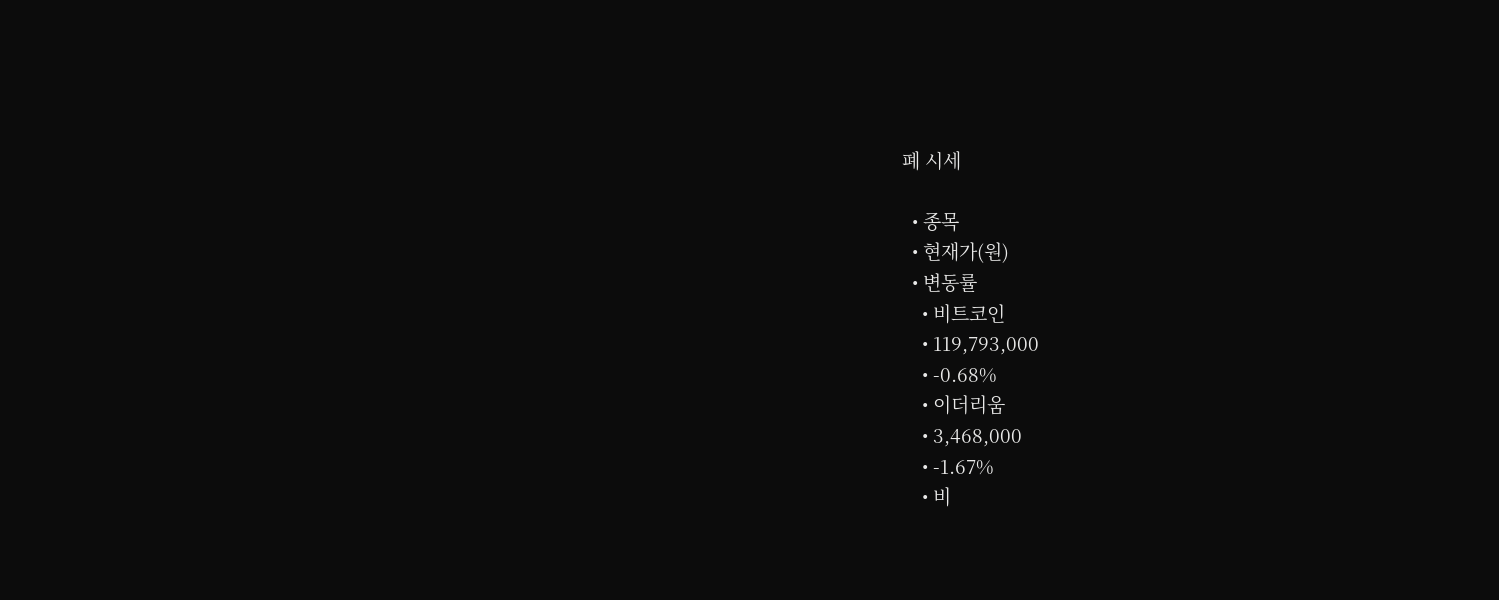폐 시세

  • 종목
  • 현재가(원)
  • 변동률
    • 비트코인
    • 119,793,000
    • -0.68%
    • 이더리움
    • 3,468,000
    • -1.67%
    • 비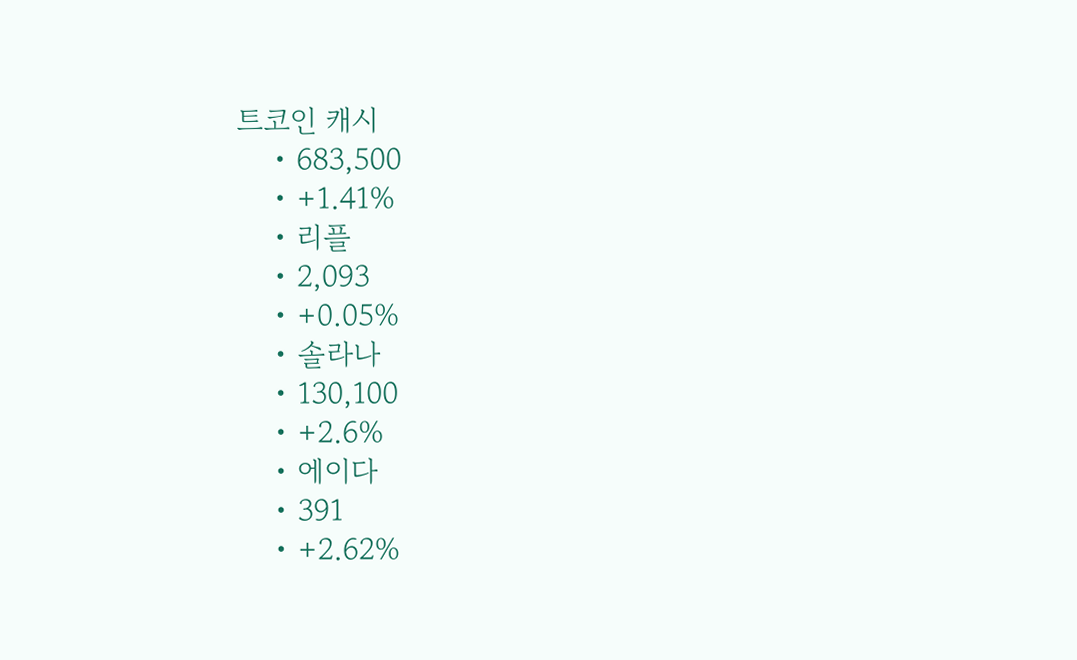트코인 캐시
    • 683,500
    • +1.41%
    • 리플
    • 2,093
    • +0.05%
    • 솔라나
    • 130,100
    • +2.6%
    • 에이다
    • 391
    • +2.62%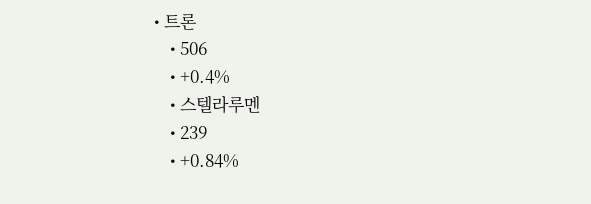• 트론
    • 506
    • +0.4%
    • 스텔라루멘
    • 239
    • +0.84%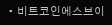• 비트코인에스브이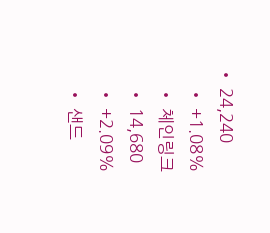• 24,240
    • +1.08%
    • 체인링크
    • 14,680
    • +2.09%
    • 샌드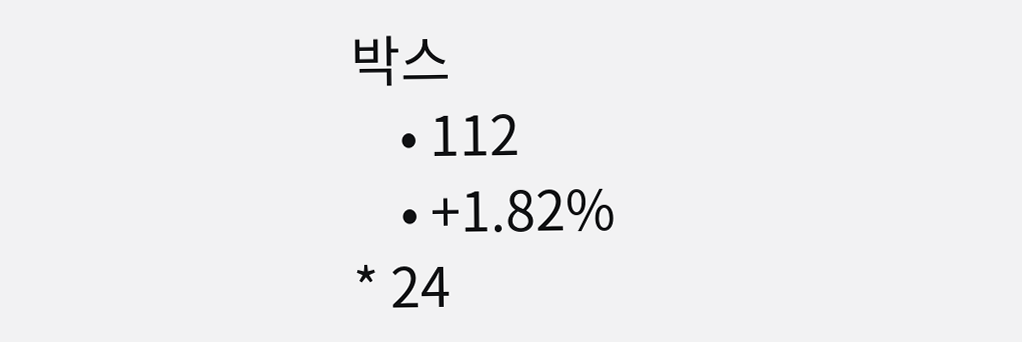박스
    • 112
    • +1.82%
* 24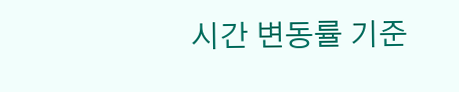시간 변동률 기준